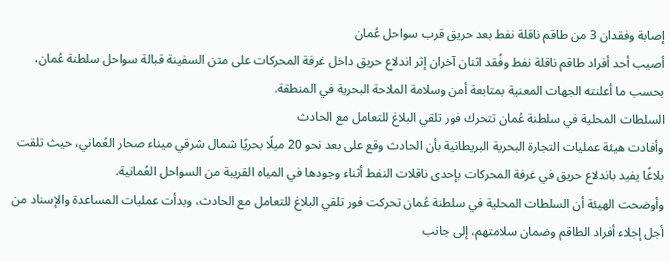إصابة وفقدان 3 من طاقم ناقلة نفط بعد حريق قرب سواحل عُمان
أصيب أحد أفراد طاقم ناقلة نفط وفُقد اثنان آخران إثر اندلاع حريق داخل غرفة المحركات على متن السفينة قبالة سواحل سلطنة عُمان، بحسب ما أعلنته الجهات المعنية بمتابعة أمن وسلامة الملاحة البحرية في المنطقة.
السلطات المحلية في سلطنة عُمان تتحرك فور تلقي البلاغ للتعامل مع الحادث
وأفادت هيئة عمليات التجارة البحرية البريطانية بأن الحادث وقع على بعد نحو 20 ميلًا بحريًا شمال شرقي ميناء صحار العُماني، حيث تلقت بلاغًا يفيد باندلاع حريق في غرفة المحركات بإحدى ناقلات النفط أثناء وجودها في المياه القريبة من السواحل العُمانية.
وأوضحت الهيئة أن السلطات المحلية في سلطنة عُمان تحركت فور تلقي البلاغ للتعامل مع الحادث، وبدأت عمليات المساعدة والإسناد من أجل إجلاء أفراد الطاقم وضمان سلامتهم، إلى جانب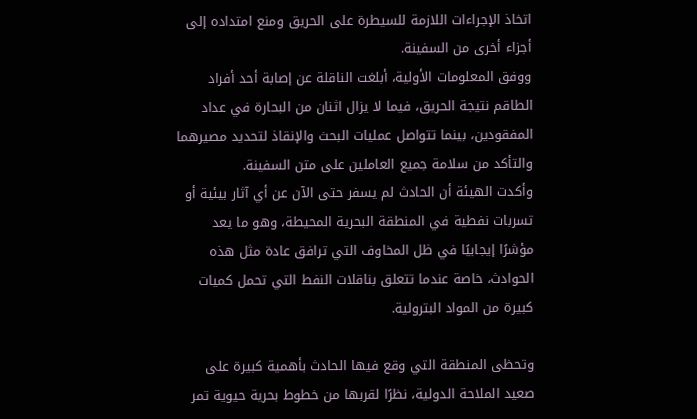اتخاذ الإجراءات اللازمة للسيطرة على الحريق ومنع امتداده إلى أجزاء أخرى من السفينة.
ووفق المعلومات الأولية، أبلغت الناقلة عن إصابة أحد أفراد الطاقم نتيجة الحريق، فيما لا يزال اثنان من البحارة في عداد المفقودين، بينما تتواصل عمليات البحث والإنقاذ لتحديد مصيرهما والتأكد من سلامة جميع العاملين على متن السفينة.
وأكدت الهيئة أن الحادث لم يسفر حتى الآن عن أي آثار بيئية أو تسربات نفطية في المنطقة البحرية المحيطة، وهو ما يعد مؤشرًا إيجابيًا في ظل المخاوف التي ترافق عادة مثل هذه الحوادث، خاصة عندما تتعلق بناقلات النفط التي تحمل كميات كبيرة من المواد البترولية.

وتحظى المنطقة التي وقع فيها الحادث بأهمية كبيرة على صعيد الملاحة الدولية، نظرًا لقربها من خطوط بحرية حيوية تمر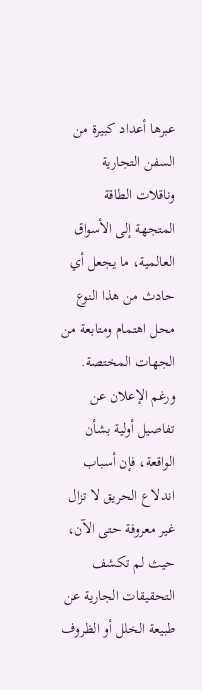عبرها أعداد كبيرة من السفن التجارية وناقلات الطاقة المتجهة إلى الأسواق العالمية، ما يجعل أي حادث من هذا النوع محل اهتمام ومتابعة من الجهات المختصة.
ورغم الإعلان عن تفاصيل أولية بشأن الواقعة، فإن أسباب اندلاع الحريق لا تزال غير معروفة حتى الآن، حيث لم تكشف التحقيقات الجارية عن طبيعة الخلل أو الظروف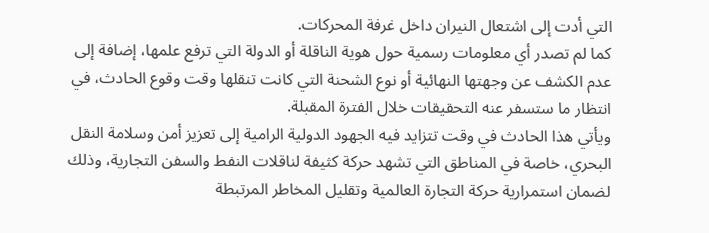التي أدت إلى اشتعال النيران داخل غرفة المحركات.
كما لم تصدر أي معلومات رسمية حول هوية الناقلة أو الدولة التي ترفع علمها، إضافة إلى عدم الكشف عن وجهتها النهائية أو نوع الشحنة التي كانت تنقلها وقت وقوع الحادث، في انتظار ما ستسفر عنه التحقيقات خلال الفترة المقبلة.
ويأتي هذا الحادث في وقت تتزايد فيه الجهود الدولية الرامية إلى تعزيز أمن وسلامة النقل البحري، خاصة في المناطق التي تشهد حركة كثيفة لناقلات النفط والسفن التجارية، وذلك لضمان استمرارية حركة التجارة العالمية وتقليل المخاطر المرتبطة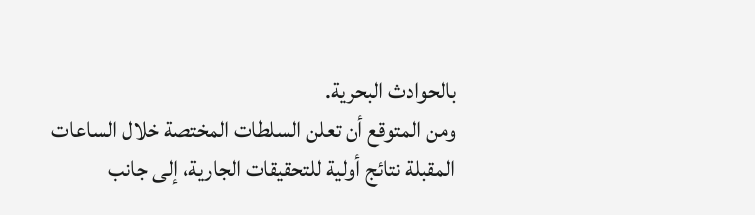بالحوادث البحرية.
ومن المتوقع أن تعلن السلطات المختصة خلال الساعات المقبلة نتائج أولية للتحقيقات الجارية، إلى جانب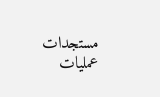مستجدات عمليات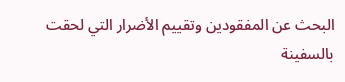البحث عن المفقودين وتقييم الأضرار التي لحقت بالسفينة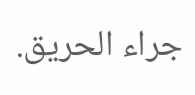جراء الحريق.